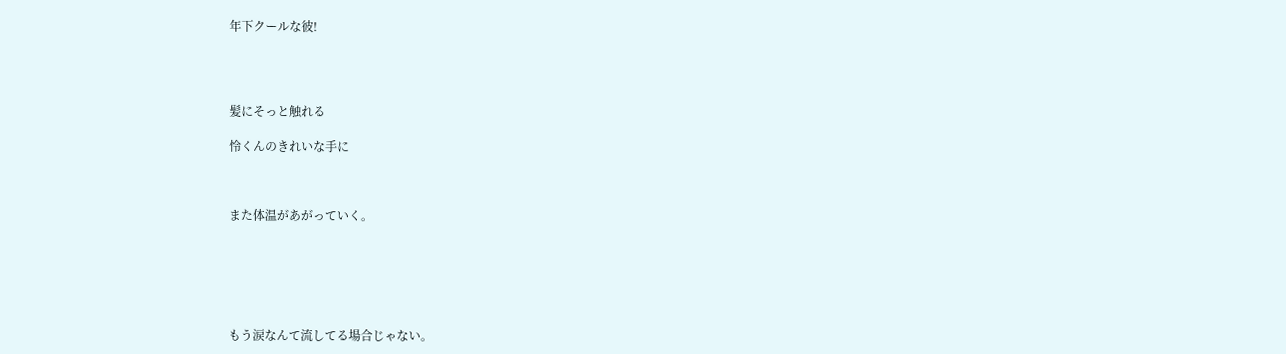年下クールな彼!




髪にそっと触れる

怜くんのきれいな手に



また体温があがっていく。






もう涙なんて流してる場合じゃない。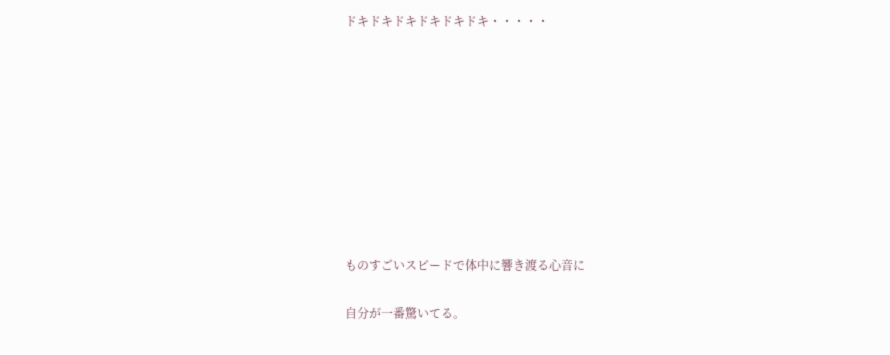ドキドキドキドキドキドキ・・・・・









ものすごいスピードで体中に響き渡る心音に

自分が一番驚いてる。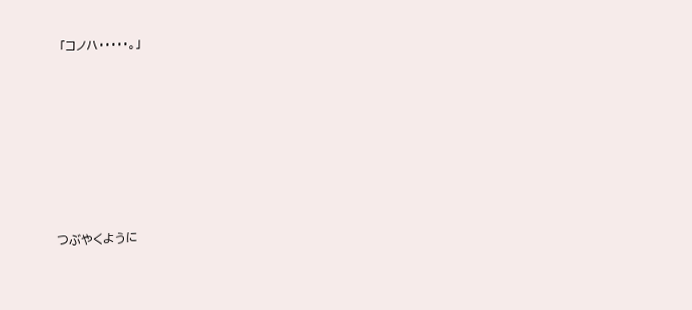「コノハ・・・・・。」








つぶやくように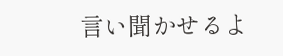言い聞かせるよ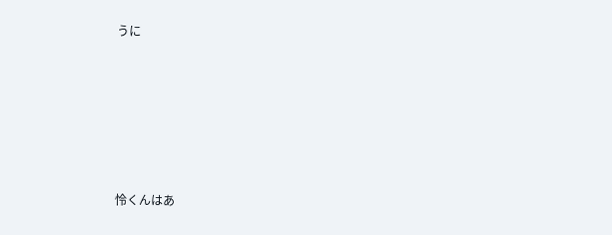うに







怜くんはあ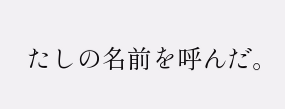たしの名前を呼んだ。